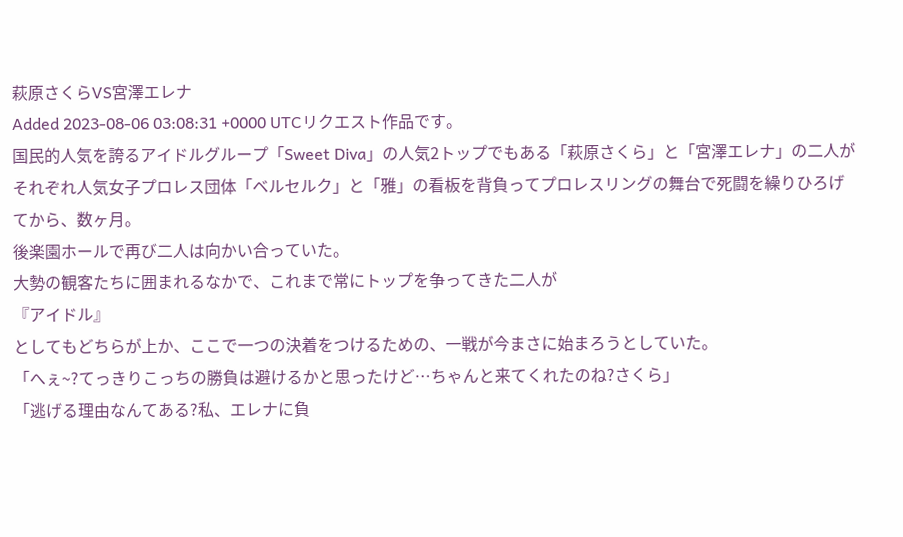萩原さくらVS宮澤エレナ
Added 2023-08-06 03:08:31 +0000 UTCリクエスト作品です。
国民的人気を誇るアイドルグループ「Sweet Diva」の人気2トップでもある「萩原さくら」と「宮澤エレナ」の二人がそれぞれ人気女子プロレス団体「ベルセルク」と「雅」の看板を背負ってプロレスリングの舞台で死闘を繰りひろげてから、数ヶ月。
後楽園ホールで再び二人は向かい合っていた。
大勢の観客たちに囲まれるなかで、これまで常にトップを争ってきた二人が
『アイドル』
としてもどちらが上か、ここで一つの決着をつけるための、一戦が今まさに始まろうとしていた。
「へぇ~?てっきりこっちの勝負は避けるかと思ったけど…ちゃんと来てくれたのね?さくら」
「逃げる理由なんてある?私、エレナに負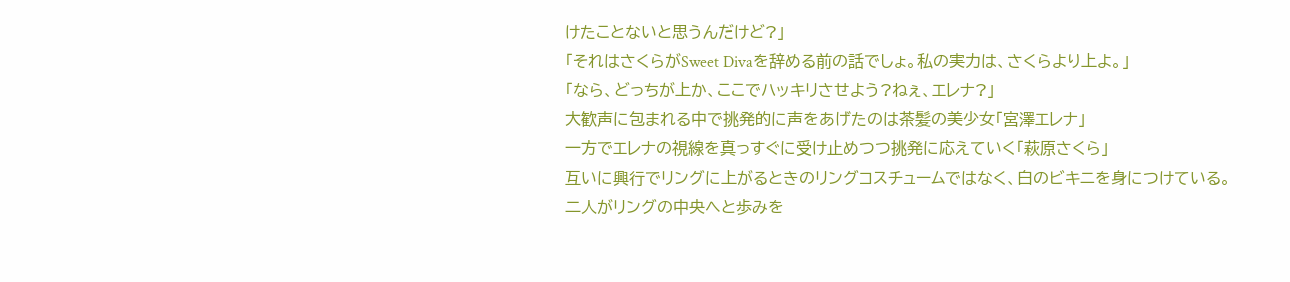けたことないと思うんだけど?」
「それはさくらがSweet Divaを辞める前の話でしょ。私の実力は、さくらより上よ。」
「なら、どっちが上か、ここでハッキリさせよう?ねぇ、エレナ?」
大歓声に包まれる中で挑発的に声をあげたのは茶髪の美少女「宮澤エレナ」
一方でエレナの視線を真っすぐに受け止めつつ挑発に応えていく「萩原さくら」
互いに興行でリングに上がるときのリングコスチュームではなく、白のビキニを身につけている。
二人がリングの中央へと歩みを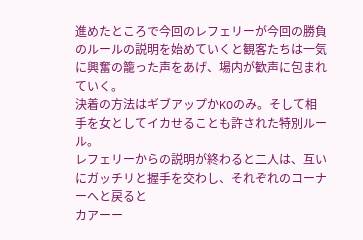進めたところで今回のレフェリーが今回の勝負のルールの説明を始めていくと観客たちは一気に興奮の籠った声をあげ、場内が歓声に包まれていく。
決着の方法はギブアップかKOのみ。そして相手を女としてイカせることも許された特別ルール。
レフェリーからの説明が終わると二人は、互いにガッチリと握手を交わし、それぞれのコーナーへと戻ると
カアーー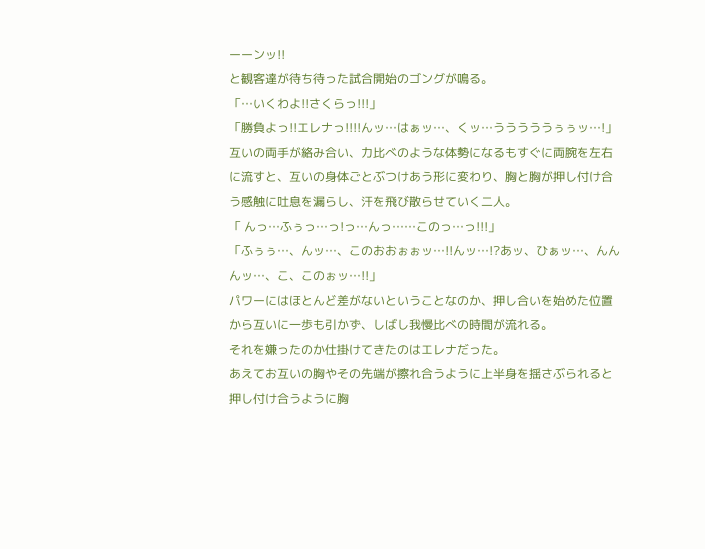ーーンッ!!
と観客達が待ち待った試合開始のゴングが鳴る。
「…いくわよ!!さくらっ!!!」
「勝負よっ!!エレナっ!!!!んッ…はぁッ…、くッ…うううううぅぅッ…!」
互いの両手が絡み合い、力比べのような体勢になるもすぐに両腕を左右に流すと、互いの身体ごとぶつけあう形に変わり、胸と胸が押し付け合う感触に吐息を漏らし、汗を飛び散らせていく二人。
「 んっ…ふぅっ…っ!っ…んっ……このっ…っ!!!」
「ふぅぅ…、んッ…、このおおぉぉッ…!!んッ…!?あッ、ひぁッ…、んんんッ…、こ、このぉッ…!!」
パワーにはほとんど差がないということなのか、押し合いを始めた位置から互いに一歩も引かず、しばし我慢比べの時間が流れる。
それを嫌ったのか仕掛けてきたのはエレナだった。
あえてお互いの胸やその先端が擦れ合うように上半身を揺さぶられると押し付け合うように胸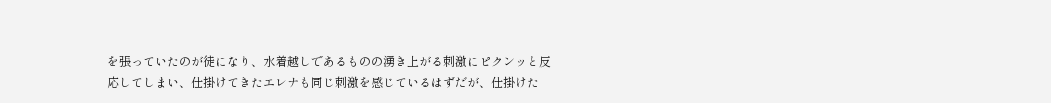を張っていたのが徒になり、水着越しであるものの湧き上がる刺激にピクンッと反応してしまい、仕掛けてきたエレナも同じ刺激を感じているはずだが、仕掛けた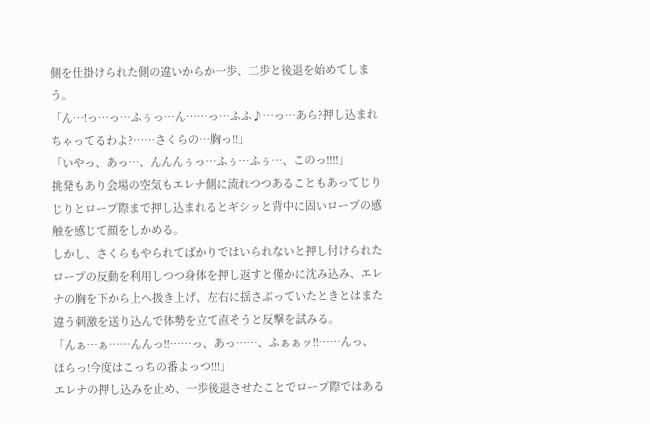側を仕掛けられた側の違いからか一歩、二歩と後退を始めてしまう。
「ん…!っ…っ…ふぅっ…ん……っ…ふふ♪…っ…あら?押し込まれちゃってるわよ?……さくらの…胸っ!!」
「いやっ、あっ…、んんんぅっ…ふぅ…ふぅ…、このっ!!!!」
挑発もあり会場の空気もエレナ側に流れつつあることもあってじりじりとロープ際まで押し込まれるとギシッと背中に固いロープの感触を感じて顔をしかめる。
しかし、さくらもやられてばかりではいられないと押し付けられたロープの反動を利用しつつ身体を押し返すと僅かに沈み込み、エレナの胸を下から上へ扱き上げ、左右に揺さぶっていたときとはまた違う刺激を送り込んで体勢を立て直そうと反撃を試みる。
「んぁ…ぁ……んんっ!!……っ、あっ……、ふぁぁッ!!……んっ、ほらっ!今度はこっちの番よっつ!!!」
エレナの押し込みを止め、一歩後退させたことでロープ際ではある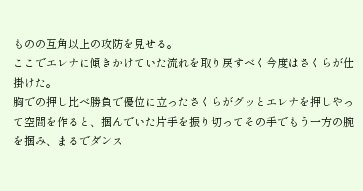ものの互角以上の攻防を見せる。
ここでエレナに傾きかけていた流れを取り戻すべく今度はさくらが仕掛けた。
胸での押し比べ勝負で優位に立ったさくらがグッとエレナを押しやって空間を作ると、掴んでいた片手を振り切ってその手でもう一方の腕を掴み、まるでダンス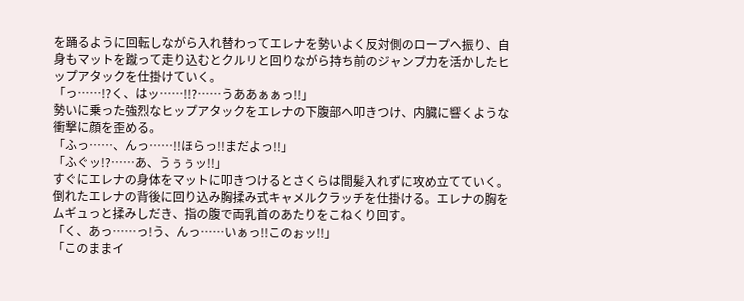を踊るように回転しながら入れ替わってエレナを勢いよく反対側のロープへ振り、自身もマットを蹴って走り込むとクルリと回りながら持ち前のジャンプ力を活かしたヒップアタックを仕掛けていく。
「っ……!?く、はッ……!!?……うああぁぁっ!!」
勢いに乗った強烈なヒップアタックをエレナの下腹部へ叩きつけ、内臓に響くような衝撃に顔を歪める。
「ふっ……、んっ……!!ほらっ!!まだよっ!!」
「ふぐッ!?……あ、うぅぅッ!!」
すぐにエレナの身体をマットに叩きつけるとさくらは間髪入れずに攻め立てていく。
倒れたエレナの背後に回り込み胸揉み式キャメルクラッチを仕掛ける。エレナの胸をムギュっと揉みしだき、指の腹で両乳首のあたりをこねくり回す。
「く、あっ……っ!う、んっ……いぁっ!!このぉッ!!」
「このままイ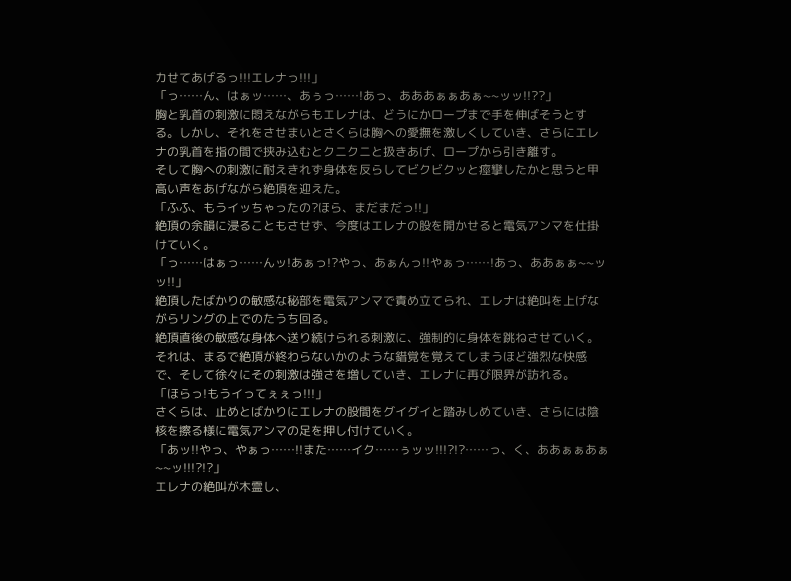カせてあげるっ!!!エレナっ!!!」
「っ……ん、はぁッ……、あぅっ……!あっ、あああぁぁあぁ~~ッッ!!??」
胸と乳首の刺激に悶えながらもエレナは、どうにかロープまで手を伸ばそうとする。しかし、それをさせまいとさくらは胸への愛撫を激しくしていき、さらにエレナの乳首を指の間で挟み込むとクニクニと扱きあげ、ロープから引き離す。
そして胸への刺激に耐えきれず身体を反らしてビクビクッと痙攣したかと思うと甲高い声をあげながら絶頂を迎えた。
「ふふ、もうイッちゃったの?ほら、まだまだっ!!」
絶頂の余韻に浸ることもさせず、今度はエレナの股を開かせると電気アンマを仕掛けていく。
「っ……はぁっ……んッ!あぁっ!?やっ、あぁんっ!!やぁっ……!あっ、ああぁぁ~~ッッ!!」
絶頂したばかりの敏感な秘部を電気アンマで責め立てられ、エレナは絶叫を上げながらリングの上でのたうち回る。
絶頂直後の敏感な身体へ送り続けられる刺激に、強制的に身体を跳ねさせていく。
それは、まるで絶頂が終わらないかのような錯覚を覚えてしまうほど強烈な快感で、そして徐々にその刺激は強さを増していき、エレナに再び限界が訪れる。
「ほらっ!もうイってぇぇっ!!!」
さくらは、止めとばかりにエレナの股間をグイグイと踏みしめていき、さらには陰核を擦る様に電気アンマの足を押し付けていく。
「あッ!!やっ、やぁっ……!!また……イク……ぅッッ!!!?!?……っ、く、ああぁぁあぁ~~ッ!!!?!?」
エレナの絶叫が木霊し、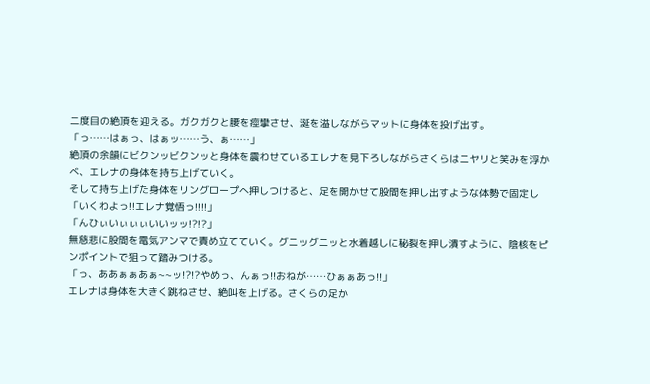二度目の絶頂を迎える。ガクガクと腰を痙攣させ、涎を溢しながらマットに身体を投げ出す。
「っ……はぁっ、はぁッ……う、ぁ……」
絶頂の余韻にビクンッビクンッと身体を震わせているエレナを見下ろしながらさくらはニヤリと笑みを浮かべ、エレナの身体を持ち上げていく。
そして持ち上げた身体をリングロープへ押しつけると、足を開かせて股間を押し出すような体勢で固定し
「いくわよっ!!エレナ覚悟っ!!!!」
「んひぃいぃぃぃいいッッ!?!?」
無慈悲に股間を電気アンマで責め立てていく。グニッグニッと水着越しに秘裂を押し潰すように、陰核をピンポイントで狙って踏みつける。
「っ、ああぁぁあぁ~~ッ!?!?やめっ、んぁっ!!おねが……ひぁぁあっ!!」
エレナは身体を大きく跳ねさせ、絶叫を上げる。さくらの足か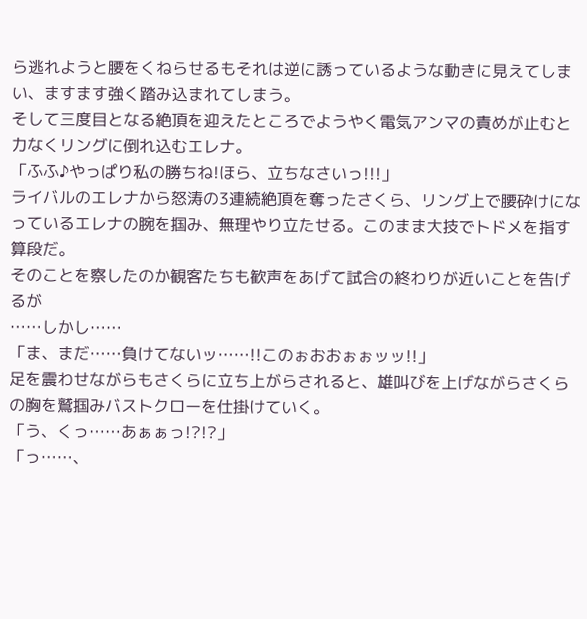ら逃れようと腰をくねらせるもそれは逆に誘っているような動きに見えてしまい、ますます強く踏み込まれてしまう。
そして三度目となる絶頂を迎えたところでようやく電気アンマの責めが止むと力なくリングに倒れ込むエレナ。
「ふふ♪やっぱり私の勝ちね!ほら、立ちなさいっ!!!」
ライバルのエレナから怒涛の3連続絶頂を奪ったさくら、リング上で腰砕けになっているエレナの腕を掴み、無理やり立たせる。このまま大技でトドメを指す算段だ。
そのことを察したのか観客たちも歓声をあげて試合の終わりが近いことを告げるが
……しかし……
「ま、まだ……負けてないッ……!!このぉおおぉぉッッ!!」
足を震わせながらもさくらに立ち上がらされると、雄叫びを上げながらさくらの胸を鷲掴みバストクローを仕掛けていく。
「う、くっ……あぁぁっ!?!?」
「っ……、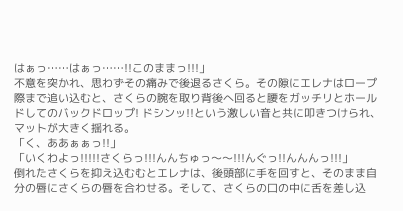はぁっ……はぁっ……!!このままっ!!!」
不意を突かれ、思わずその痛みで後退るさくら。その隙にエレナはロープ際まで追い込むと、さくらの腕を取り背後へ回ると腰をガッチリとホールドしてのバックドロップ! ドシンッ!!という激しい音と共に叩きつけられ、マットが大きく揺れる。
「く、ああぁぁっ!!」
「いくわよっ!!!!!さくらっ!!!んんちゅっ〜〜!!!んぐっ!!んんんっ!!!」
倒れたさくらを抑え込むむとエレナは、後頭部に手を回すと、そのまま自分の唇にさくらの唇を合わせる。そして、さくらの口の中に舌を差し込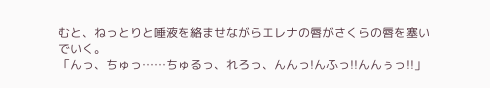むと、ねっとりと唾液を絡ませながらエレナの唇がさくらの唇を塞いでいく。
「んっ、ちゅっ……ちゅるっ、れろっ、んんっ!んふっ!!んんぅっ!!」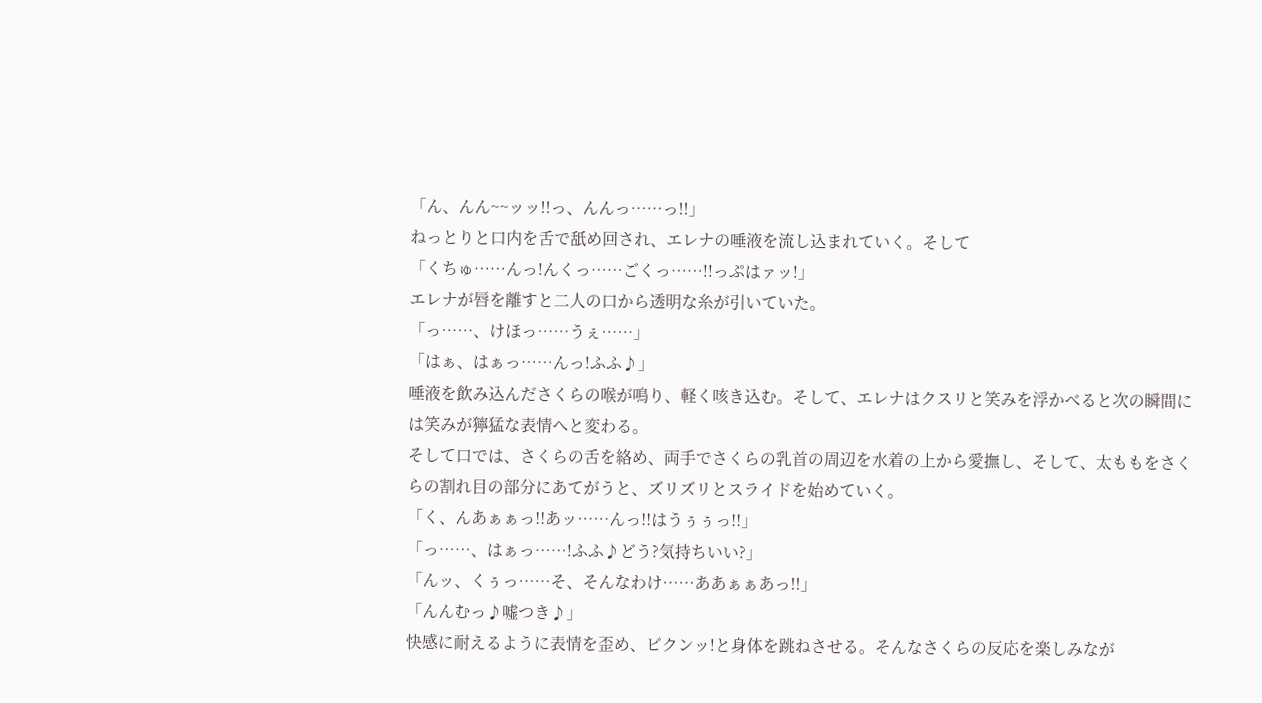「ん、んん~~ッッ!!っ、んんっ……っ!!」
ねっとりと口内を舌で舐め回され、エレナの唾液を流し込まれていく。そして
「くちゅ……んっ!んくっ……ごくっ……!!っぷはァッ!」
エレナが唇を離すと二人の口から透明な糸が引いていた。
「っ……、けほっ……うぇ……」
「はぁ、はぁっ……んっ!ふふ♪」
唾液を飲み込んださくらの喉が鳴り、軽く咳き込む。そして、エレナはクスリと笑みを浮かべると次の瞬間には笑みが獰猛な表情へと変わる。
そして口では、さくらの舌を絡め、両手でさくらの乳首の周辺を水着の上から愛撫し、そして、太ももをさくらの割れ目の部分にあてがうと、ズリズリとスライドを始めていく。
「く、んあぁぁっ!!あッ……んっ!!はうぅぅっ!!」
「っ……、はぁっ……!ふふ♪どう?気持ちいい?」
「んッ、くぅっ……そ、そんなわけ……ああぁぁあっ!!」
「んんむっ♪嘘つき♪」
快感に耐えるように表情を歪め、ビクンッ!と身体を跳ねさせる。そんなさくらの反応を楽しみなが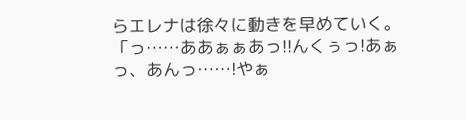らエレナは徐々に動きを早めていく。
「っ……ああぁぁあっ!!んくぅっ!あぁっ、あんっ……!やぁ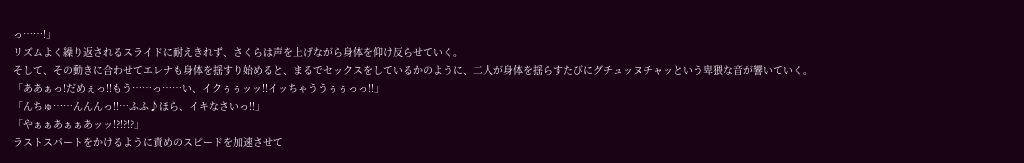っ……!」
リズムよく繰り返されるスライドに耐えきれず、さくらは声を上げながら身体を仰け反らせていく。
そして、その動きに合わせてエレナも身体を揺すり始めると、まるでセックスをしているかのように、二人が身体を揺らすたびにグチュッヌチャッという卑猥な音が響いていく。
「ああぁっ!だめぇっ!!もう……っ……い、イクぅぅッッ!!イッちゃううぅぅっっ!!」
「んちゅ……んんんっ!!…ふふ♪ほら、イキなさいっ!!」
「やぁぁあぁぁあッッ!?!?!?」
ラストスパートをかけるように責めのスピードを加速させて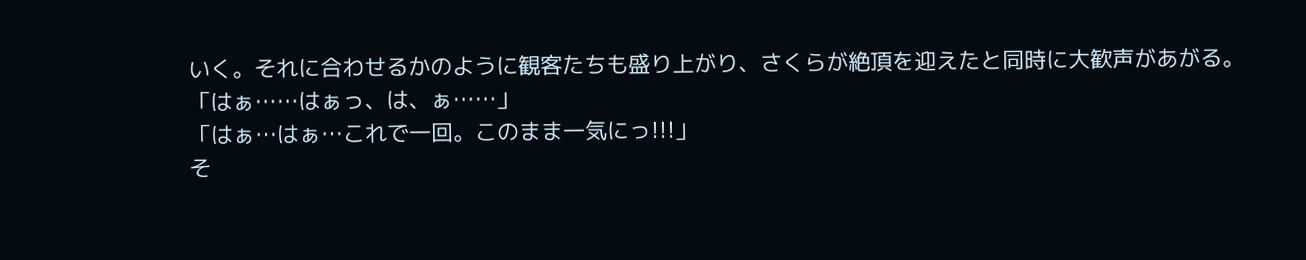いく。それに合わせるかのように観客たちも盛り上がり、さくらが絶頂を迎えたと同時に大歓声があがる。
「はぁ……はぁっ、は、ぁ……」
「はぁ…はぁ…これで一回。このまま一気にっ!!!」
そ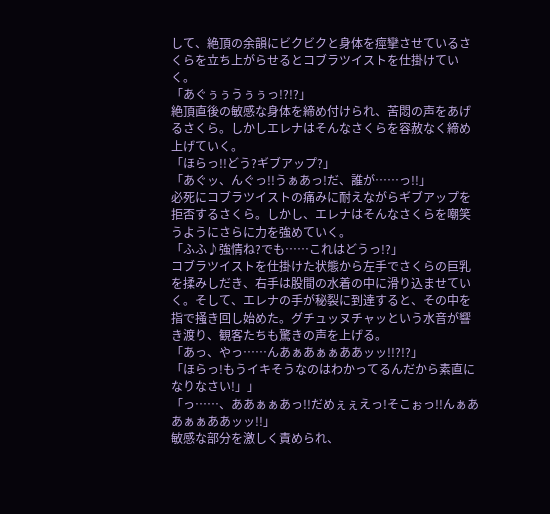して、絶頂の余韻にビクビクと身体を痙攣させているさくらを立ち上がらせるとコブラツイストを仕掛けていく。
「あぐぅぅうぅぅっ!?!?」
絶頂直後の敏感な身体を締め付けられ、苦悶の声をあげるさくら。しかしエレナはそんなさくらを容赦なく締め上げていく。
「ほらっ!!どう?ギブアップ?」
「あぐッ、んぐっ!!うぁあっ!だ、誰が……っ!!」
必死にコブラツイストの痛みに耐えながらギブアップを拒否するさくら。しかし、エレナはそんなさくらを嘲笑うようにさらに力を強めていく。
「ふふ♪強情ね?でも……これはどうっ!?」
コブラツイストを仕掛けた状態から左手でさくらの巨乳を揉みしだき、右手は股間の水着の中に滑り込ませていく。そして、エレナの手が秘裂に到達すると、その中を指で掻き回し始めた。グチュッヌチャッという水音が響き渡り、観客たちも驚きの声を上げる。
「あっ、やっ……んあぁあぁぁああッッ!!?!?」
「ほらっ!もうイキそうなのはわかってるんだから素直になりなさい!」」
「っ……、ああぁぁあっ!!だめぇぇえっ!そこぉっ!!んぁああぁぁああッッ!!」
敏感な部分を激しく責められ、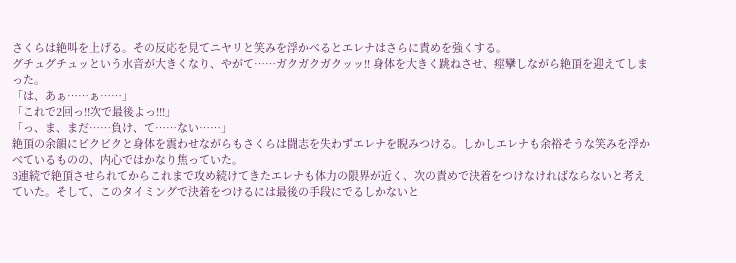さくらは絶叫を上げる。その反応を見てニヤリと笑みを浮かべるとエレナはさらに責めを強くする。
グチュグチュッという水音が大きくなり、やがて……ガクガクガクッッ!! 身体を大きく跳ねさせ、痙攣しながら絶頂を迎えてしまった。
「は、あぁ……ぁ……」
「これで2回っ!!次で最後よっ!!!」
「っ、ま、まだ……負け、て……ない……」
絶頂の余韻にビクビクと身体を震わせながらもさくらは闘志を失わずエレナを睨みつける。しかしエレナも余裕そうな笑みを浮かべているものの、内心ではかなり焦っていた。
3連続で絶頂させられてからこれまで攻め続けてきたエレナも体力の限界が近く、次の責めで決着をつけなければならないと考えていた。そして、このタイミングで決着をつけるには最後の手段にでるしかないと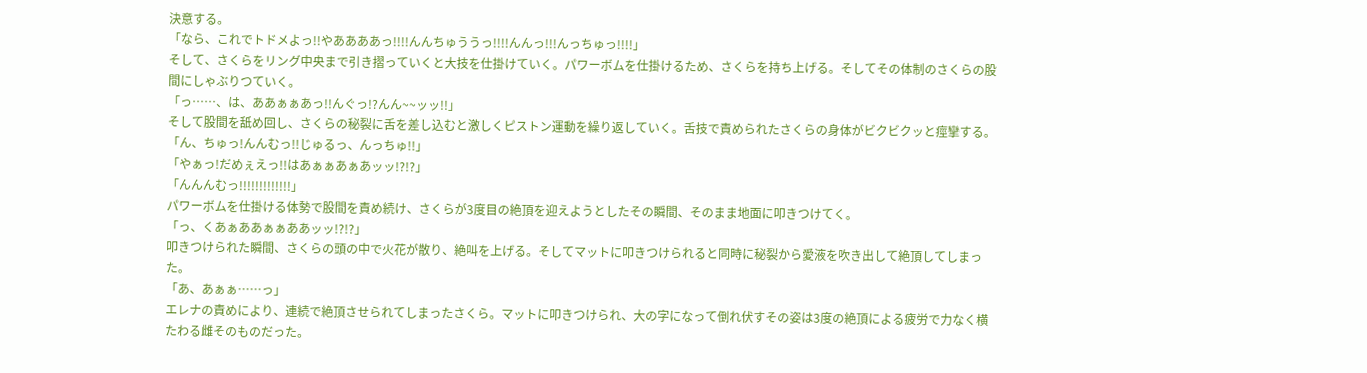決意する。
「なら、これでトドメよっ!!やああああっ!!!!んんちゅううっ!!!!んんっ!!!んっちゅっ!!!!」
そして、さくらをリング中央まで引き摺っていくと大技を仕掛けていく。パワーボムを仕掛けるため、さくらを持ち上げる。そしてその体制のさくらの股間にしゃぶりつていく。
「っ……、は、ああぁぁあっ!!んぐっ!?んん~~ッッ!!」
そして股間を舐め回し、さくらの秘裂に舌を差し込むと激しくピストン運動を繰り返していく。舌技で責められたさくらの身体がビクビクッと痙攣する。
「ん、ちゅっ!んんむっ!!じゅるっ、んっちゅ!!」
「やぁっ!だめぇえっ!!はあぁぁあぁあッッ!?!?」
「んんんむっ!!!!!!!!!!!!!」
パワーボムを仕掛ける体勢で股間を責め続け、さくらが3度目の絶頂を迎えようとしたその瞬間、そのまま地面に叩きつけてく。
「っ、くあぁああぁぁああッッ!?!?」
叩きつけられた瞬間、さくらの頭の中で火花が散り、絶叫を上げる。そしてマットに叩きつけられると同時に秘裂から愛液を吹き出して絶頂してしまった。
「あ、あぁぁ……っ」
エレナの責めにより、連続で絶頂させられてしまったさくら。マットに叩きつけられ、大の字になって倒れ伏すその姿は3度の絶頂による疲労で力なく横たわる雌そのものだった。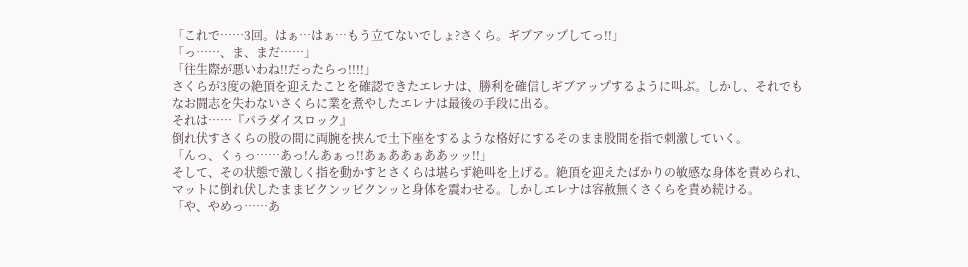「これで……3回。はぁ…はぁ…もう立てないでしょ?さくら。ギブアップしてっ!!」
「っ……、ま、まだ……」
「往生際が悪いわね!!だったらっ!!!!」
さくらが3度の絶頂を迎えたことを確認できたエレナは、勝利を確信しギブアップするように叫ぶ。しかし、それでもなお闘志を失わないさくらに業を煮やしたエレナは最後の手段に出る。
それは……『パラダイスロック』
倒れ伏すさくらの股の間に両腕を挟んで土下座をするような格好にするそのまま股間を指で刺激していく。
「んっ、くぅっ……あっ!んあぁっ!!あぁああぁああッッ!!」
そして、その状態で激しく指を動かすとさくらは堪らず絶叫を上げる。絶頂を迎えたばかりの敏感な身体を責められ、マットに倒れ伏したままビクンッビクンッと身体を震わせる。しかしエレナは容赦無くさくらを責め続ける。
「や、やめっ……あ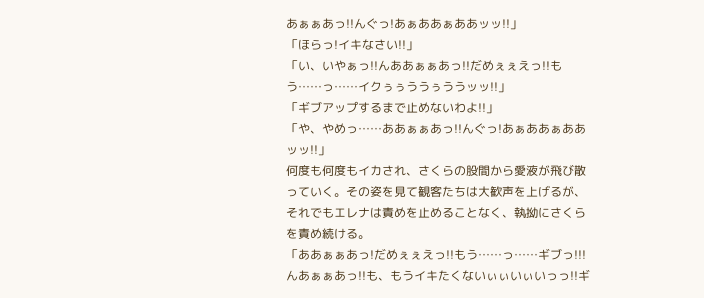あぁぁあっ!!んぐっ!あぁああぁああッッ!!」
「ほらっ!イキなさい!!」
「い、いやぁっ!!んああぁぁあっ!!だめぇぇえっ!!もう……っ……イクぅぅううぅううッッ!!」
「ギブアップするまで止めないわよ!!」
「や、やめっ……ああぁぁあっ!!んぐっ!あぁああぁああッッ!!」
何度も何度もイカされ、さくらの股間から愛液が飛び散っていく。その姿を見て観客たちは大歓声を上げるが、それでもエレナは責めを止めることなく、執拗にさくらを責め続ける。
「ああぁぁあっ!だめぇぇえっ!!もう……っ……ギブっ!!!んあぁぁあっ!!も、もうイキたくないぃぃいぃいっっ!!ギ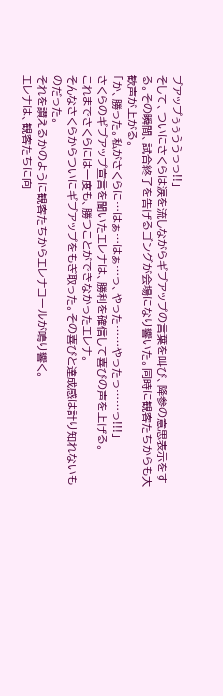ブアップぅぅううっっ!!」
そして、ついにさくらは涙を流しながらギブアップの言葉を叫び、降参の意思表示をする。その瞬間、試合終了を告げるゴングが会場になり響いた。同時に観客たちからも大歓声が上がる。
「か、勝った。私がさくらに…はぁ…はぁ…っ、やった……やったっ……っ!!!」
さくらのギブアップ宣言を聞いたエレナは、勝利を確信して喜びの声を上げる。
これまでさくらには一度も、勝つことができなかったエレナ。
そんなさくらからついにギブアップをもぎ取った。その喜びと達成感は計り知れないものだった。
それを讃えるかのように観客たちからエレナコールが鳴り響く。
エレナは、観客たちに向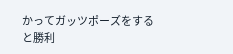かってガッツポーズをすると勝利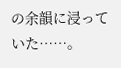の余韻に浸っていた……。